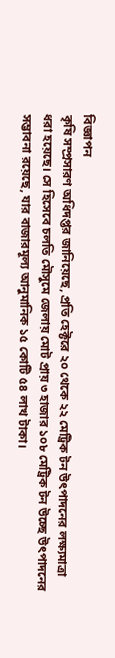বিজ্ঞাপন
কৃষি সম্প্রসারণ অধিদপ্তর জানিয়েছে, প্রতি হেক্টরে ২০ থেকে ২২ মেট্রিক টন উৎপাদনের লক্ষ্যমাত্রা ধরা হয়েছে। সে হিসেবে চলতি মৌসুমে জেলায় মোট প্রায় ৩ হাজার ১০৮ মেট্রিক টন উচ্ছে উৎপাদনের সম্ভাবনা রয়েছে, যার বাজারমূল্য আনুমানিক ১৫ কোটি ৫৪ লাখ টাকা।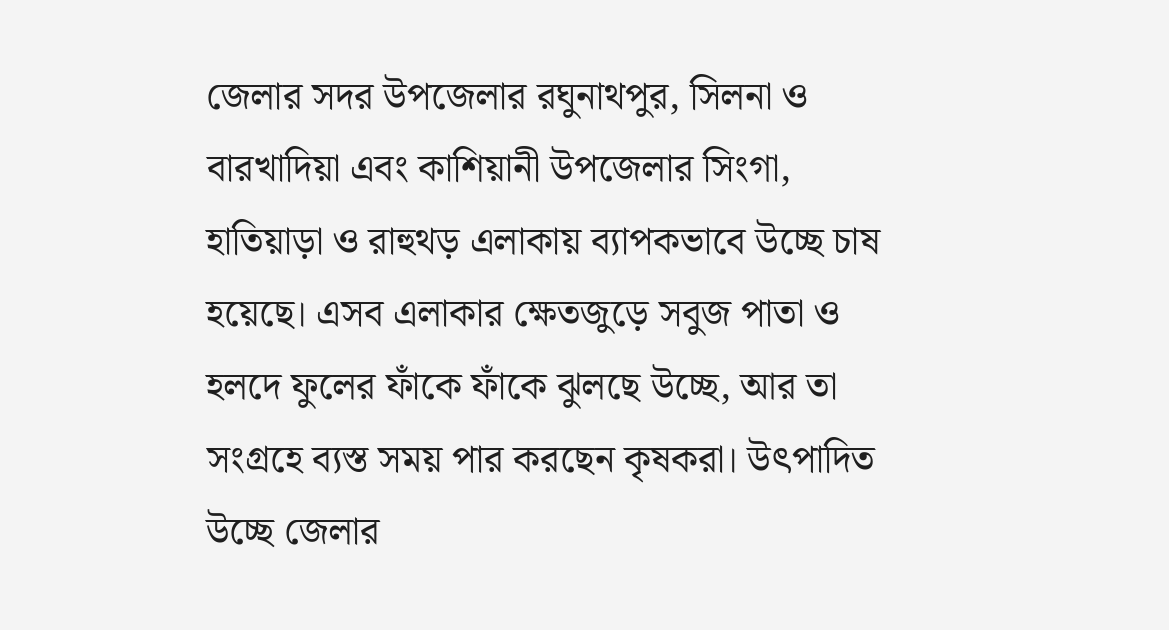জেলার সদর উপজেলার রঘুনাথপুর, সিলনা ও বারখাদিয়া এবং কাশিয়ানী উপজেলার সিংগা, হাতিয়াড়া ও রাহুথড় এলাকায় ব্যাপকভাবে উচ্ছে চাষ হয়েছে। এসব এলাকার ক্ষেতজুড়ে সবুজ পাতা ও হলদে ফুলের ফাঁকে ফাঁকে ঝুলছে উচ্ছে, আর তা সংগ্রহে ব্যস্ত সময় পার করছেন কৃষকরা। উৎপাদিত উচ্ছে জেলার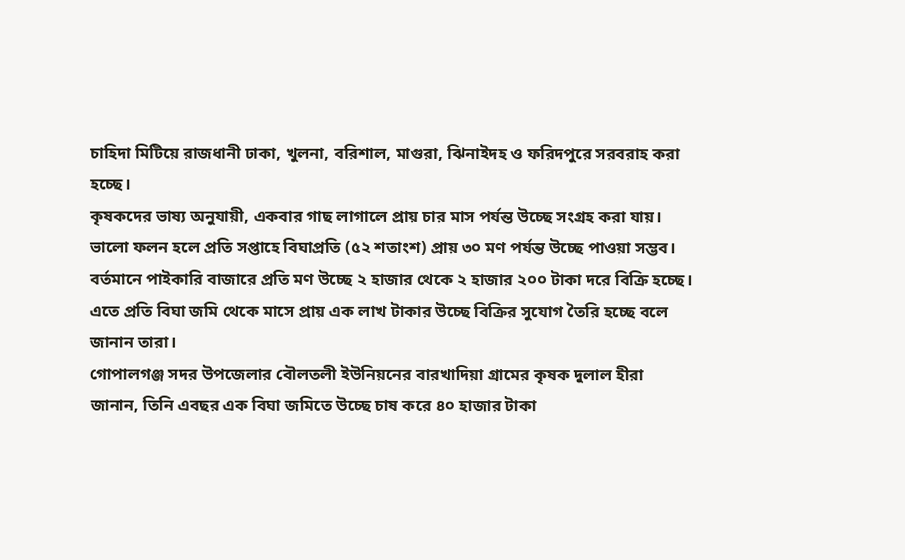চাহিদা মিটিয়ে রাজধানী ঢাকা, খুলনা, বরিশাল, মাগুরা, ঝিনাইদহ ও ফরিদপুরে সরবরাহ করা হচ্ছে।
কৃষকদের ভাষ্য অনুযায়ী, একবার গাছ লাগালে প্রায় চার মাস পর্যন্ত উচ্ছে সংগ্রহ করা যায়। ভালো ফলন হলে প্রতি সপ্তাহে বিঘাপ্রতি (৫২ শতাংশ) প্রায় ৩০ মণ পর্যন্ত উচ্ছে পাওয়া সম্ভব। বর্তমানে পাইকারি বাজারে প্রতি মণ উচ্ছে ২ হাজার থেকে ২ হাজার ২০০ টাকা দরে বিক্রি হচ্ছে। এতে প্রতি বিঘা জমি থেকে মাসে প্রায় এক লাখ টাকার উচ্ছে বিক্রির সুযোগ তৈরি হচ্ছে বলে জানান তারা।
গোপালগঞ্জ সদর উপজেলার বৌলতলী ইউনিয়নের বারখাদিয়া গ্রামের কৃষক দুলাল হীরা জানান, তিনি এবছর এক বিঘা জমিতে উচ্ছে চাষ করে ৪০ হাজার টাকা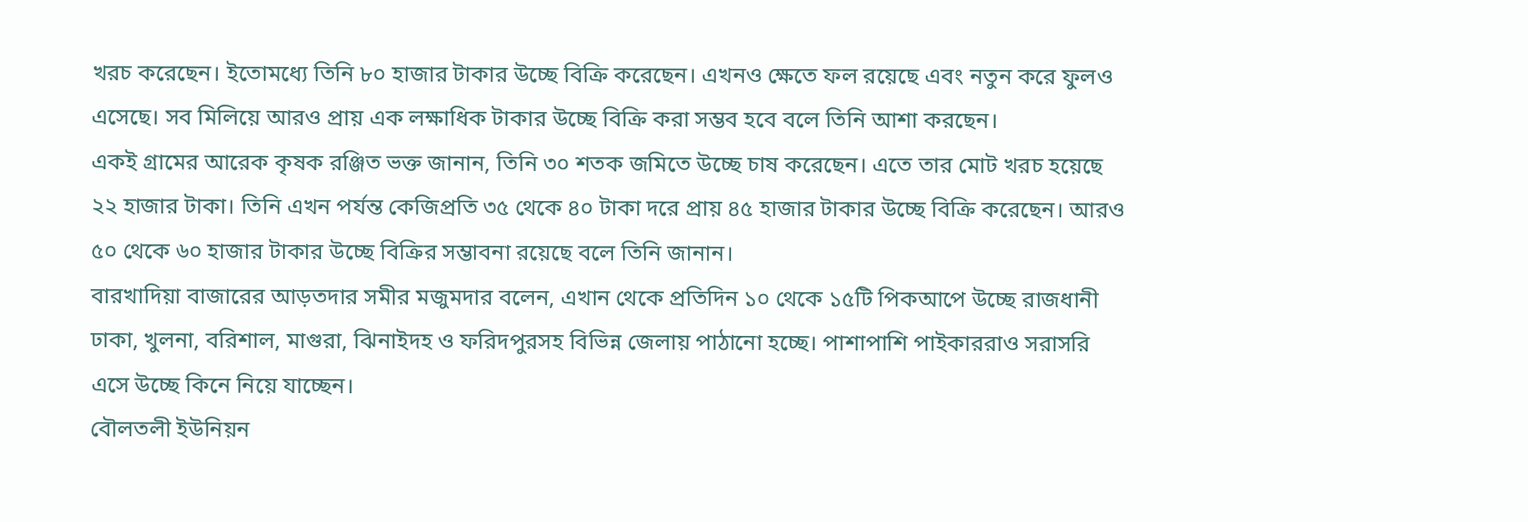খরচ করেছেন। ইতোমধ্যে তিনি ৮০ হাজার টাকার উচ্ছে বিক্রি করেছেন। এখনও ক্ষেতে ফল রয়েছে এবং নতুন করে ফুলও এসেছে। সব মিলিয়ে আরও প্রায় এক লক্ষাধিক টাকার উচ্ছে বিক্রি করা সম্ভব হবে বলে তিনি আশা করছেন।
একই গ্রামের আরেক কৃষক রঞ্জিত ভক্ত জানান, তিনি ৩০ শতক জমিতে উচ্ছে চাষ করেছেন। এতে তার মোট খরচ হয়েছে ২২ হাজার টাকা। তিনি এখন পর্যন্ত কেজিপ্রতি ৩৫ থেকে ৪০ টাকা দরে প্রায় ৪৫ হাজার টাকার উচ্ছে বিক্রি করেছেন। আরও ৫০ থেকে ৬০ হাজার টাকার উচ্ছে বিক্রির সম্ভাবনা রয়েছে বলে তিনি জানান।
বারখাদিয়া বাজারের আড়তদার সমীর মজুমদার বলেন, এখান থেকে প্রতিদিন ১০ থেকে ১৫টি পিকআপে উচ্ছে রাজধানী ঢাকা, খুলনা, বরিশাল, মাগুরা, ঝিনাইদহ ও ফরিদপুরসহ বিভিন্ন জেলায় পাঠানো হচ্ছে। পাশাপাশি পাইকাররাও সরাসরি এসে উচ্ছে কিনে নিয়ে যাচ্ছেন।
বৌলতলী ইউনিয়ন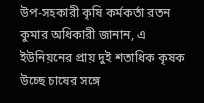উপ-সহকারী কৃষি কর্মকর্তা রতন কুমার অধিকারী জানান, এ ইউনিয়নের প্রায় দুই শতাধিক কৃষক উচ্ছে চাষের সঙ্গে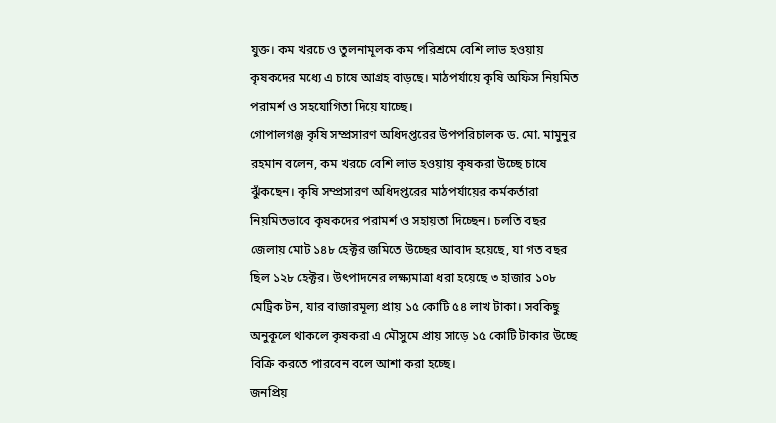যুক্ত। কম খরচে ও তুলনামূলক কম পরিশ্রমে বেশি লাভ হওয়ায় কৃষকদের মধ্যে এ চাষে আগ্রহ বাড়ছে। মাঠপর্যায়ে কৃষি অফিস নিয়মিত পরামর্শ ও সহযোগিতা দিয়ে যাচ্ছে।
গোপালগঞ্জ কৃষি সম্প্রসারণ অধিদপ্তরের উপপরিচালক ড. মো. মামুনুর রহমান বলেন, কম খরচে বেশি লাভ হওয়ায় কৃষকরা উচ্ছে চাষে ঝুঁকছেন। কৃষি সম্প্রসারণ অধিদপ্তরের মাঠপর্যায়ের কর্মকর্তারা নিয়মিতভাবে কৃষকদের পরামর্শ ও সহায়তা দিচ্ছেন। চলতি বছর জেলায় মোট ১৪৮ হেক্টর জমিতে উচ্ছের আবাদ হয়েছে, যা গত বছর ছিল ১২৮ হেক্টর। উৎপাদনের লক্ষ্যমাত্রা ধরা হয়েছে ৩ হাজার ১০৮ মেট্রিক টন, যার বাজারমূল্য প্রায় ১৫ কোটি ৫৪ লাখ টাকা। সবকিছু অনুকূলে থাকলে কৃষকরা এ মৌসুমে প্রায় সাড়ে ১৫ কোটি টাকার উচ্ছে বিক্রি করতে পারবেন বলে আশা করা হচ্ছে।
জনপ্রিয়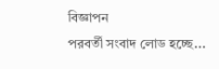বিজ্ঞাপন
পরবর্তী সংবাদ লোড হচ্ছে...